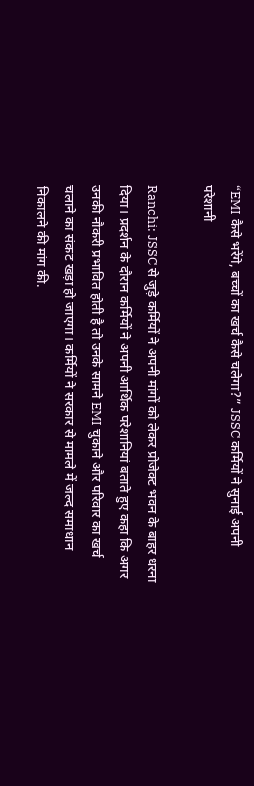“EMI कैसे भरेंगे, बच्चों का खर्च कैसे चलेगा?” JSSC कर्मियों ने सुनाई अपनी परेशानी

Ranchi: JSSC से जुड़े कर्मियों ने अपनी मांगों को लेकर प्रोजेक्ट भवन के बाहर धरना दिया। प्रदर्शन के दौरान कर्मियों ने अपनी आर्थिक परेशानियां बताते हुए कहा कि अगर उनकी नौकरी प्रभावित होती है तो उनके सामने EMI चुकाने और परिवार का खर्च चलाने का संकट खड़ा हो जाएगा। कर्मियों ने सरकार से मामले में जल्द समाधान निकालने की मांग की.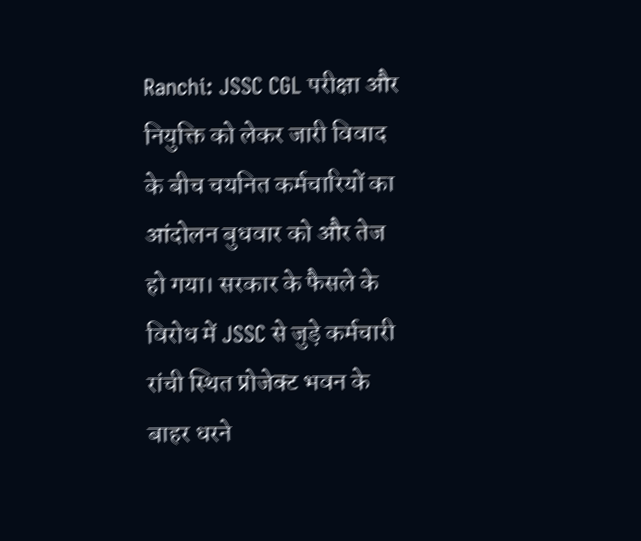Ranchi: JSSC CGL परीक्षा और नियुक्ति को लेकर जारी विवाद के बीच चयनित कर्मचारियों का आंदोलन बुधवार को और तेज हो गया। सरकार के फैसले के विरोध में JSSC से जुड़े कर्मचारी रांची स्थित प्रोजेक्ट भवन के बाहर धरने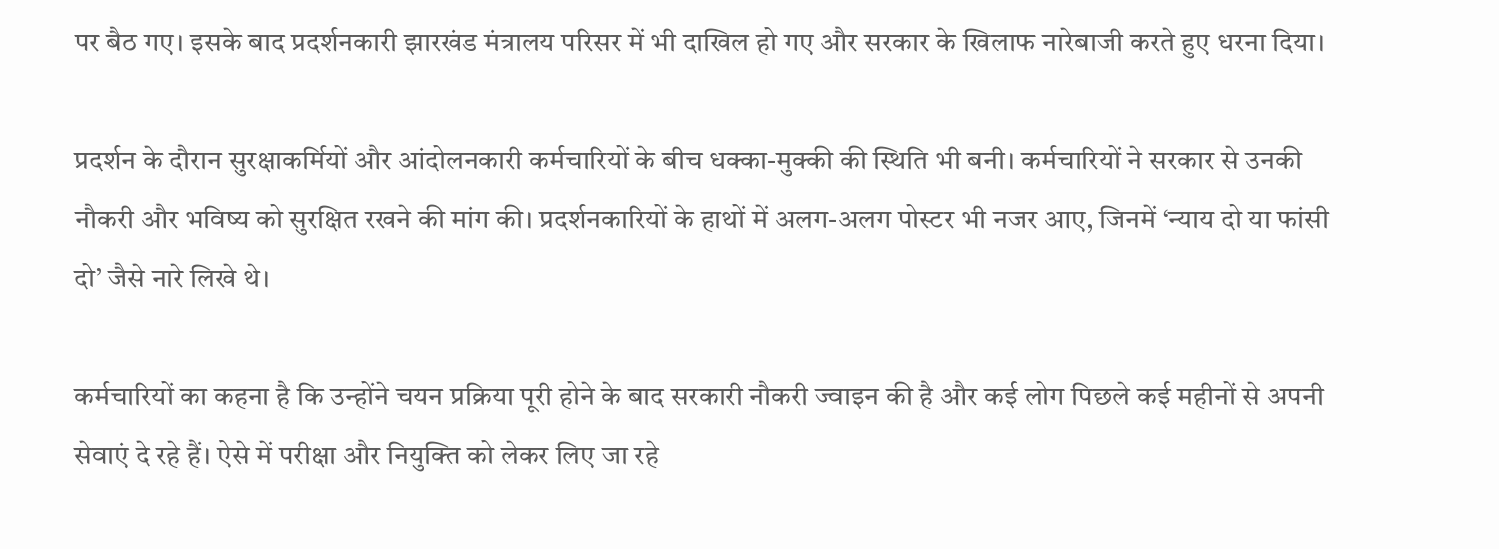पर बैठ गए। इसके बाद प्रदर्शनकारी झारखंड मंत्रालय परिसर में भी दाखिल हो गए और सरकार के खिलाफ नारेबाजी करते हुए धरना दिया।

प्रदर्शन के दौरान सुरक्षाकर्मियों और आंदोलनकारी कर्मचारियों के बीच धक्का-मुक्की की स्थिति भी बनी। कर्मचारियों ने सरकार से उनकी नौकरी और भविष्य को सुरक्षित रखने की मांग की। प्रदर्शनकारियों के हाथों में अलग-अलग पोस्टर भी नजर आए, जिनमें ‘न्याय दो या फांसी दो’ जैसे नारे लिखे थे।

कर्मचारियों का कहना है कि उन्होंने चयन प्रक्रिया पूरी होने के बाद सरकारी नौकरी ज्वाइन की है और कई लोग पिछले कई महीनों से अपनी सेवाएं दे रहे हैं। ऐसे में परीक्षा और नियुक्ति को लेकर लिए जा रहे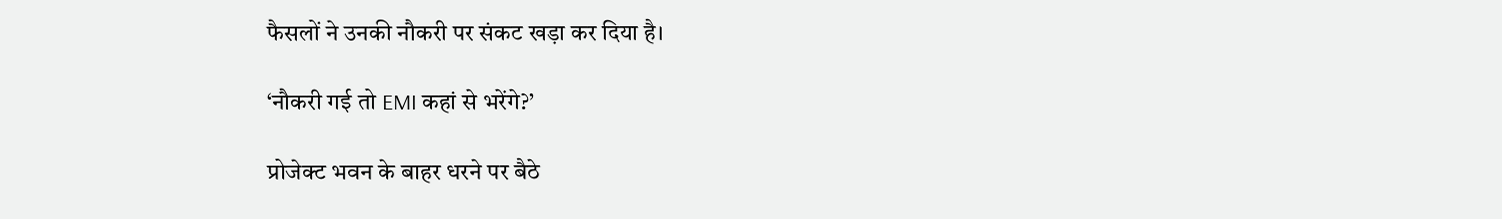फैसलों ने उनकी नौकरी पर संकट खड़ा कर दिया है।

‘नौकरी गई तो EMI कहां से भरेंगे?’

प्रोजेक्ट भवन के बाहर धरने पर बैठे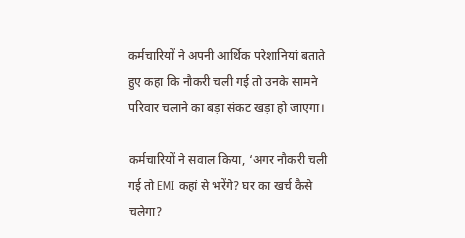कर्मचारियों ने अपनी आर्थिक परेशानियां बताते हुए कहा कि नौकरी चली गई तो उनके सामने परिवार चलाने का बड़ा संकट खड़ा हो जाएगा।

कर्मचारियों ने सवाल किया, ‘अगर नौकरी चली गई तो EMI कहां से भरेंगे? घर का खर्च कैसे चलेगा?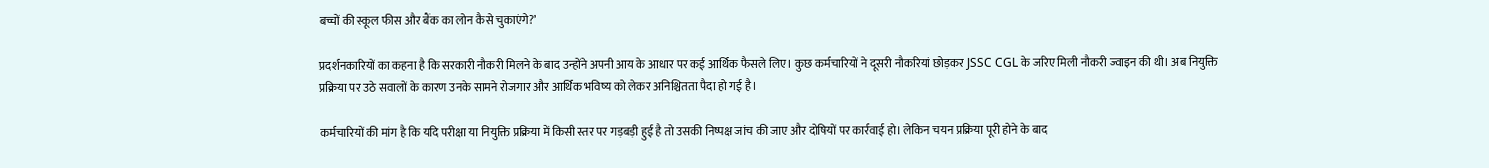बच्चों की स्कूल फीस और बैंक का लोन कैसे चुकाएंगे?’

प्रदर्शनकारियों का कहना है कि सरकारी नौकरी मिलने के बाद उन्होंने अपनी आय के आधार पर कई आर्थिक फैसले लिए। कुछ कर्मचारियों ने दूसरी नौकरियां छोड़कर JSSC CGL के जरिए मिली नौकरी ज्वाइन की थी। अब नियुक्ति प्रक्रिया पर उठे सवालों के कारण उनके सामने रोजगार और आर्थिक भविष्य को लेकर अनिश्चितता पैदा हो गई है।

कर्मचारियों की मांग है कि यदि परीक्षा या नियुक्ति प्रक्रिया में किसी स्तर पर गड़बड़ी हुई है तो उसकी निष्पक्ष जांच की जाए और दोषियों पर कार्रवाई हो। लेकिन चयन प्रक्रिया पूरी होने के बाद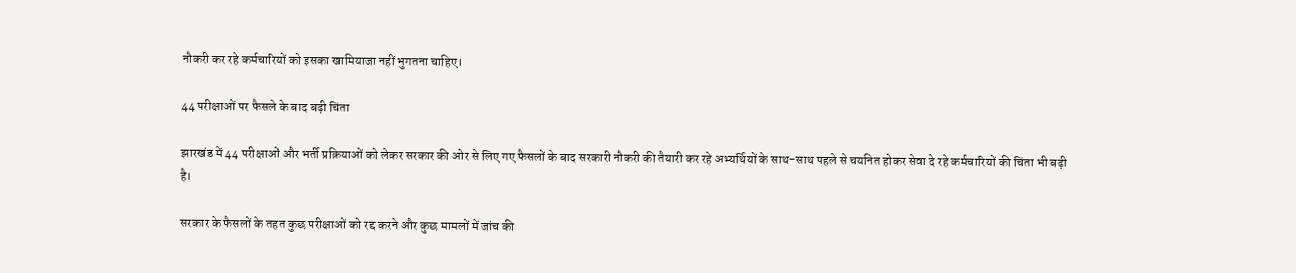नौकरी कर रहे कर्मचारियों को इसका खामियाजा नहीं भुगतना चाहिए।

44 परीक्षाओं पर फैसले के बाद बढ़ी चिंता

झारखंड में 44 परीक्षाओं और भर्ती प्रक्रियाओं को लेकर सरकार की ओर से लिए गए फैसलों के बाद सरकारी नौकरी की तैयारी कर रहे अभ्यर्थियों के साथ-साथ पहले से चयनित होकर सेवा दे रहे कर्मचारियों की चिंता भी बढ़ी है।

सरकार के फैसलों के तहत कुछ परीक्षाओं को रद्द करने और कुछ मामलों में जांच की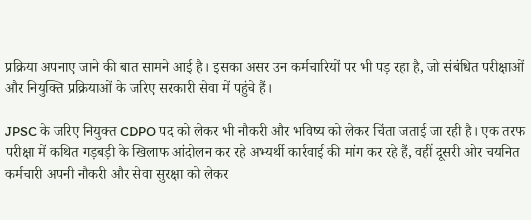प्रक्रिया अपनाए जाने की बात सामने आई है। इसका असर उन कर्मचारियों पर भी पड़ रहा है, जो संबंधित परीक्षाओं और नियुक्ति प्रक्रियाओं के जरिए सरकारी सेवा में पहुंचे हैं।

JPSC के जरिए नियुक्त CDPO पद को लेकर भी नौकरी और भविष्य को लेकर चिंता जताई जा रही है। एक तरफ परीक्षा में कथित गड़बड़ी के खिलाफ आंदोलन कर रहे अभ्यर्थी कार्रवाई की मांग कर रहे हैं, वहीं दूसरी ओर चयनित कर्मचारी अपनी नौकरी और सेवा सुरक्षा को लेकर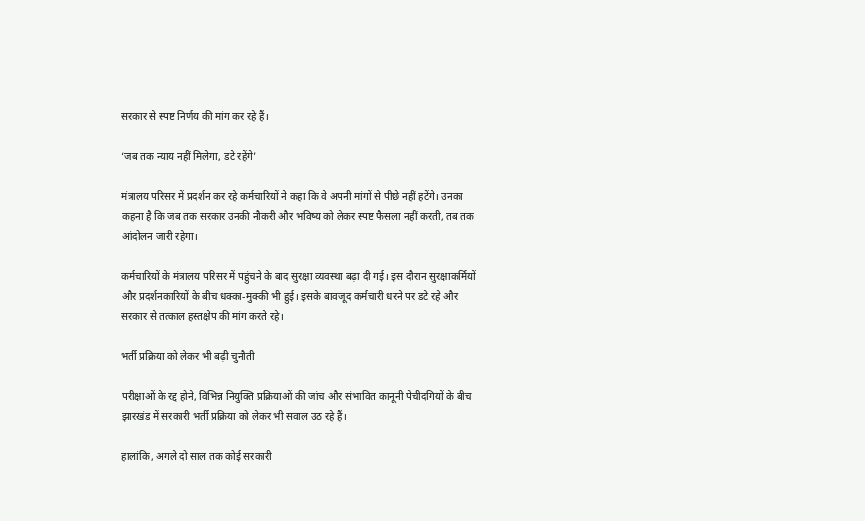सरकार से स्पष्ट निर्णय की मांग कर रहे हैं।

‘जब तक न्याय नहीं मिलेगा, डटे रहेंगे’

मंत्रालय परिसर में प्रदर्शन कर रहे कर्मचारियों ने कहा कि वे अपनी मांगों से पीछे नहीं हटेंगे। उनका कहना है कि जब तक सरकार उनकी नौकरी और भविष्य को लेकर स्पष्ट फैसला नहीं करती, तब तक आंदोलन जारी रहेगा।

कर्मचारियों के मंत्रालय परिसर में पहुंचने के बाद सुरक्षा व्यवस्था बढ़ा दी गई। इस दौरान सुरक्षाकर्मियों और प्रदर्शनकारियों के बीच धक्का-मुक्की भी हुई। इसके बावजूद कर्मचारी धरने पर डटे रहे और सरकार से तत्काल हस्तक्षेप की मांग करते रहे।

भर्ती प्रक्रिया को लेकर भी बढ़ी चुनौती

परीक्षाओं के रद्द होने, विभिन्न नियुक्ति प्रक्रियाओं की जांच और संभावित कानूनी पेचीदगियों के बीच झारखंड में सरकारी भर्ती प्रक्रिया को लेकर भी सवाल उठ रहे हैं।

हालांकि, अगले दो साल तक कोई सरकारी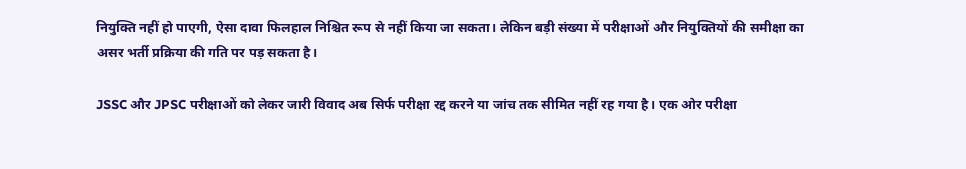नियुक्ति नहीं हो पाएगी, ऐसा दावा फिलहाल निश्चित रूप से नहीं किया जा सकता। लेकिन बड़ी संख्या में परीक्षाओं और नियुक्तियों की समीक्षा का असर भर्ती प्रक्रिया की गति पर पड़ सकता है।

JSSC और JPSC परीक्षाओं को लेकर जारी विवाद अब सिर्फ परीक्षा रद्द करने या जांच तक सीमित नहीं रह गया है। एक ओर परीक्षा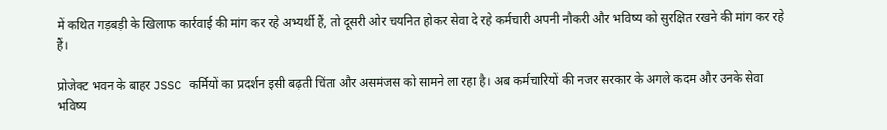में कथित गड़बड़ी के खिलाफ कार्रवाई की मांग कर रहे अभ्यर्थी हैं, तो दूसरी ओर चयनित होकर सेवा दे रहे कर्मचारी अपनी नौकरी और भविष्य को सुरक्षित रखने की मांग कर रहे हैं।

प्रोजेक्ट भवन के बाहर JSSC कर्मियों का प्रदर्शन इसी बढ़ती चिंता और असमंजस को सामने ला रहा है। अब कर्मचारियों की नजर सरकार के अगले कदम और उनके सेवा भविष्य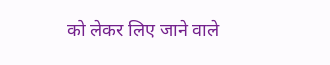को लेकर लिए जाने वाले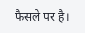फैसले पर है।